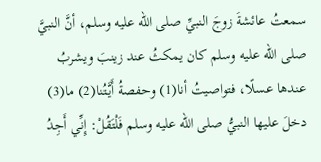سمعتُ عائشةَ زوجَ النبيِّ صلى الله عليه وسلم، أنَّ النبيَّ صلى الله عليه وسلم كان يمكثُ عند زينبَ ويشربُ عندها عسلًا، فتواصيتُ أنا(1) وحفصةُ أَيَّتُنا(2) ما(3) دخلَ عليها النبيُّ صلى الله عليه وسلم فَلْتَقُلْ: إِنِّي أَجِدُ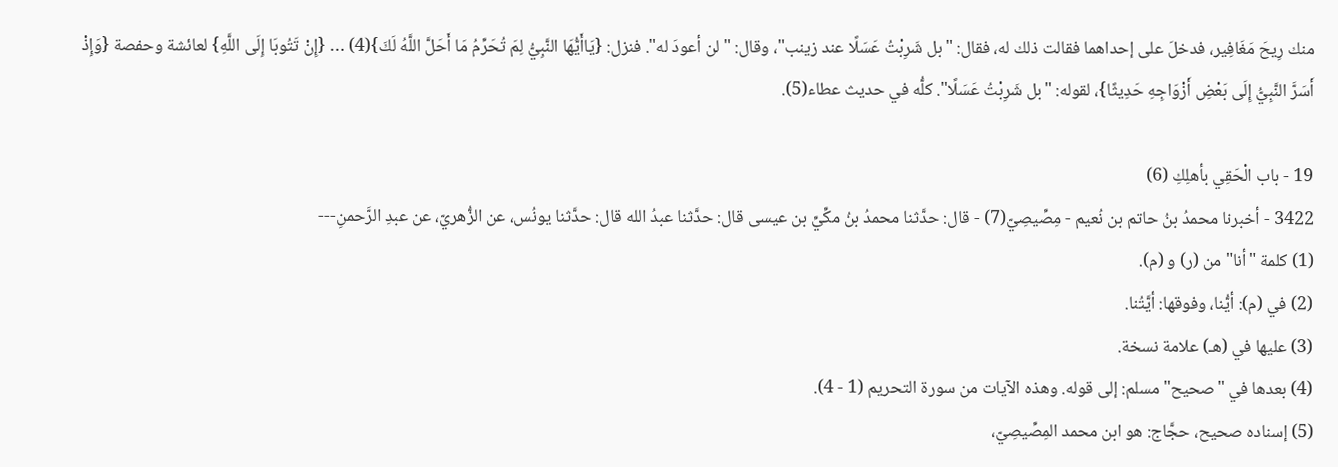منك رِيحَ مَغَافِير، فدخلَ على إحداهما فقالت ذلك له، فقال: "بل شَرِبْتُ عَسَلًا عند زينب"، وقال: "لن أعودَ له". فنزل: {يَاأَيُّهَا النَّبِيُّ لِمَ تُحَرِّمُ مَا أَحَلَّ اللَّهُ لَكَ}(4) … {إِنْ تَتُوبَا إِلَى اللَّهِ} لعائشة وحفصة {وَإِذْ أَسَرَّ النَّبِيُّ إِلَى بَعْضِ أَزْوَاجِهِ حَدِيثًا}، لقوله: "بل شَرِبْتُ عَسَلًا". كلُّه في حديث عطاء(5).

19 - باب الْحَقِي بأهلِكِ (6)
3422 - أخبرنا محمدُ بنُ حاتم بن نُعيم - مِصِّيصِيّ(7) - قال: حدَّثنا محمدُ بنُ مكِّيِّ بن عيسى قال: حدَّثنا عبدُ الله قال: حدَّثنا يونُس، عن الزُّهريّ، عن عبدِ الرَّحمنِ---
(1) كلمة "أنا" من (ر) و (م).
(2) في (م): أيُّنا، وفوقها: أيَّتُنا.
(3) عليها في (هـ) علامة نسخة.
(4) بعدها في "صحيح" مسلم: إلى قوله. وهذه الآيات من سورة التحريم (1 - 4).
(5) إسناده صحيح، حجَّاج: هو ابن محمد المِصِّيصِيّ،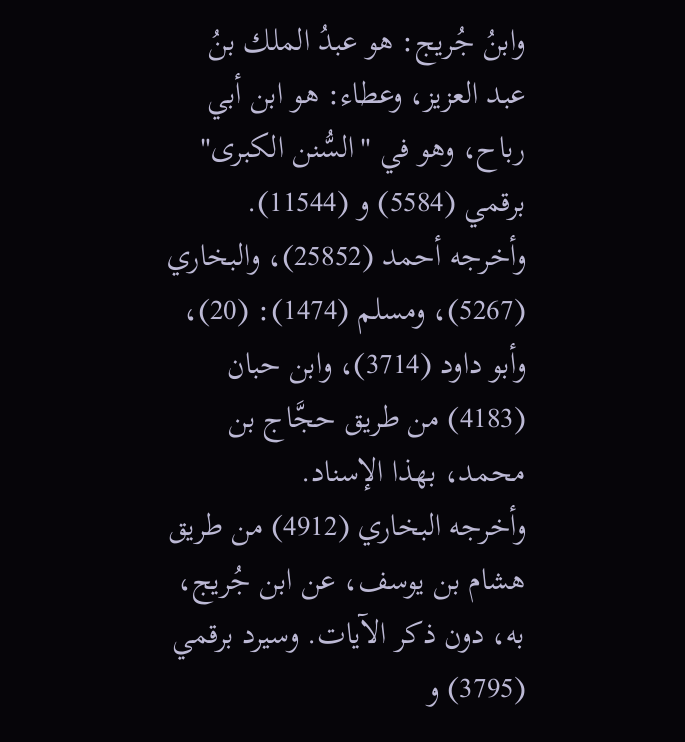وابنُ جُريج: هو عبدُ الملك بنُ عبد العزيز، وعطاء: هو ابن أبي رباح، وهو في "السُّنن الكبرى" برقمي (5584) و (11544).
وأخرجه أحمد (25852)، والبخاري (5267)، ومسلم (1474): (20)، وأبو داود (3714)، وابن حبان (4183) من طريق حجَّاج بن محمد، بهذا الإسناد.
وأخرجه البخاري (4912) من طريق هشام بن يوسف، عن ابن جُريج، به، دون ذكر الآيات. وسيرد برقمي (3795) و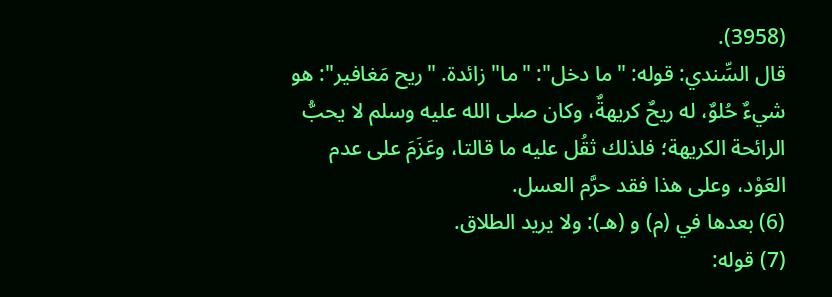(3958).
قال السِّندي: قوله: "ما دخل": "ما" زائدة. "ريح مَغافير": هو شيءٌ حُلوٌ، له ريحٌ كريهةٌ، وكان صلى الله عليه وسلم لا يحبُّ الرائحة الكريهة؛ فلذلك ثقُل عليه ما قالتا، وعَزَمَ على عدم العَوْد، وعلى هذا فقد حرَّم العسل.
(6) بعدها في (م) و (هـ): ولا يريد الطلاق.
(7) قوله: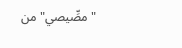"مصِّيصي" من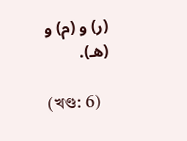(ر) و (م) و (هـ).

(খণ্ড: 6)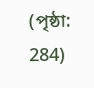(পৃষ্ঠা: 284)